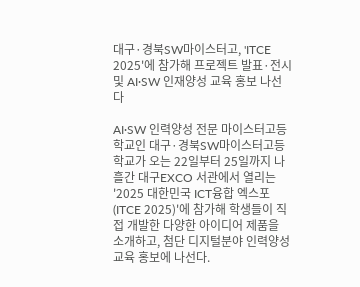대구·경북SW마이스터고, 'ITCE 2025'에 참가해 프로젝트 발표·전시 및 AI·SW 인재양성 교육 홍보 나선다

AI·SW 인력양성 전문 마이스터고등학교인 대구·경북SW마이스터고등학교가 오는 22일부터 25일까지 나흘간 대구EXCO 서관에서 열리는 '2025 대한민국 ICT융합 엑스포(ITCE 2025)'에 참가해 학생들이 직접 개발한 다양한 아이디어 제품을 소개하고, 첨단 디지털분야 인력양성 교육 홍보에 나선다.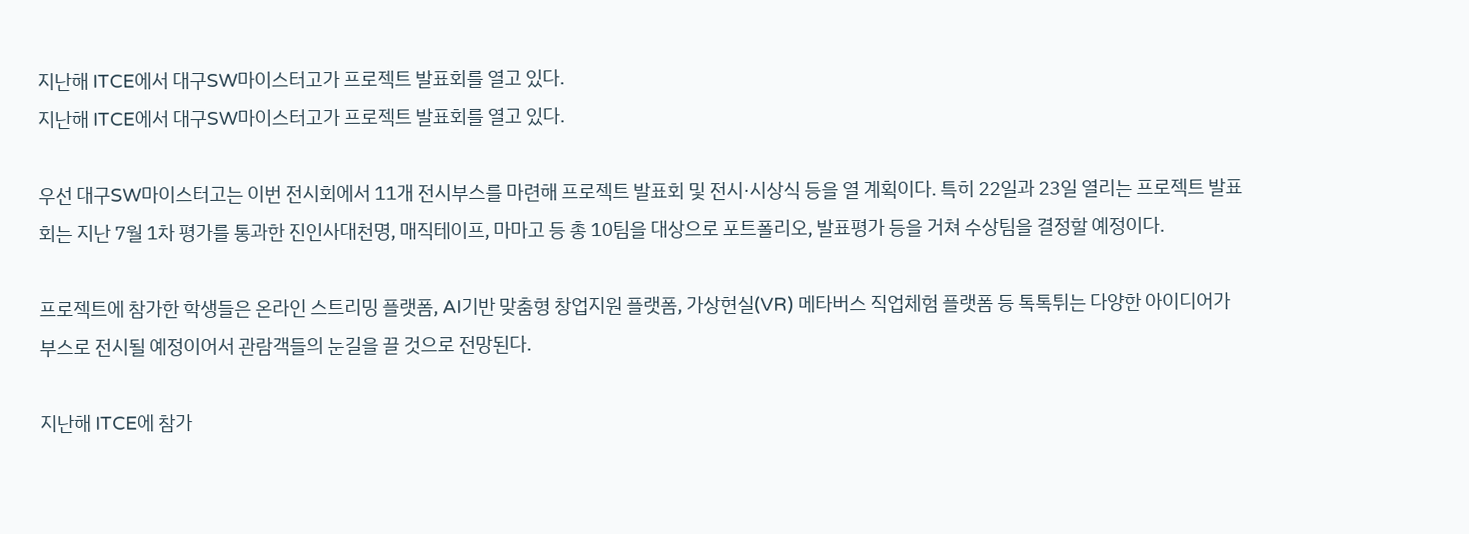지난해 ITCE에서 대구SW마이스터고가 프로젝트 발표회를 열고 있다.
지난해 ITCE에서 대구SW마이스터고가 프로젝트 발표회를 열고 있다.

우선 대구SW마이스터고는 이번 전시회에서 11개 전시부스를 마련해 프로젝트 발표회 및 전시·시상식 등을 열 계획이다. 특히 22일과 23일 열리는 프로젝트 발표회는 지난 7월 1차 평가를 통과한 진인사대천명, 매직테이프, 마마고 등 총 10팀을 대상으로 포트폴리오, 발표평가 등을 거쳐 수상팀을 결정할 예정이다.

프로젝트에 참가한 학생들은 온라인 스트리밍 플랫폼, AI기반 맞춤형 창업지원 플랫폼, 가상현실(VR) 메타버스 직업체험 플랫폼 등 톡톡튀는 다양한 아이디어가 부스로 전시될 예정이어서 관람객들의 눈길을 끌 것으로 전망된다.

지난해 ITCE에 참가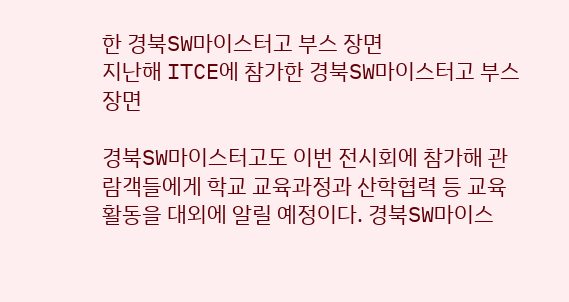한 경북SW마이스터고 부스 장면
지난해 ITCE에 참가한 경북SW마이스터고 부스 장면

경북SW마이스터고도 이번 전시회에 참가해 관람객들에게 학교 교육과정과 산학협력 등 교육활동을 대외에 알릴 예정이다. 경북SW마이스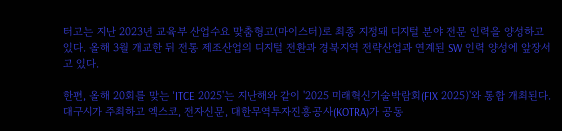터고는 지난 2023년 교육부 산업수요 맞춤형고(마이스터)로 최종 지정돼 디지털 분야 전문 인력을 양성하고 있다. 올해 3월 개교한 뒤 전통 제조산업의 디지털 전환과 경북지역 전략산업과 연계된 SW 인력 양성에 앞장서고 있다.

한편, 올해 20회를 맞는 'ITCE 2025'는 지난해와 같이 '2025 미래혁신기술박람회(FIX 2025)'와 통합 개최된다. 대구시가 주최하고 엑스코, 전자신문, 대한무역투자진흥공사(KOTRA)가 공동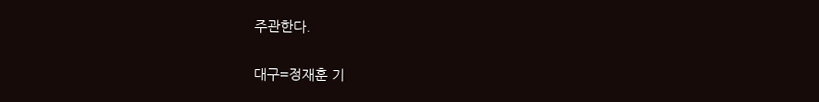주관한다.

대구=정재훈 기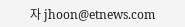자 jhoon@etnews.com